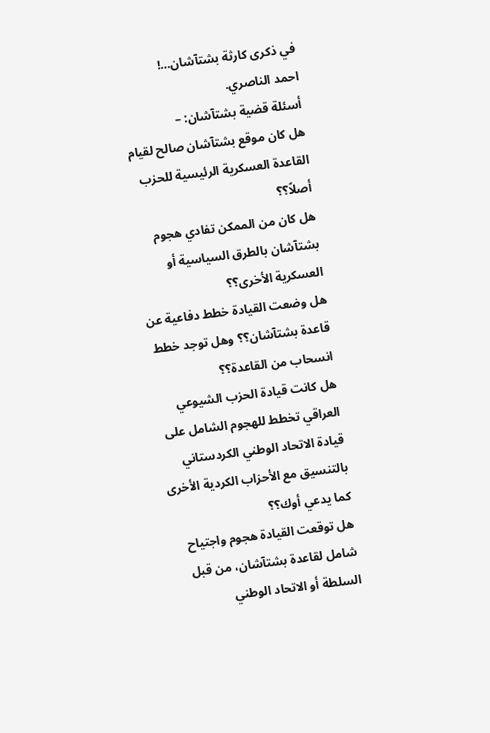في ذكرى كارثة بشتآشان…!
احمد الناصري.
أسئلة قضية بشتآشان: –
هل كان موقع بشتآشان صالح لقيام القاعدة العسكرية الرئيسية للحزب أصلاً؟؟
هل كان من الممكن تفادي هجوم بشتآشان بالطرق السياسية أو العسكرية الأخرى؟؟
هل وضعت القيادة خطط دفاعية عن قاعدة بشتآشان؟؟ وهل توجد خطط انسحاب من القاعدة؟؟
هل كانت قيادة الحزب الشيوعي العراقي تخطط للهجوم الشامل على قيادة الاتحاد الوطني الكردستاني بالتنسيق مع الأحزاب الكردية الأخرى كما يدعي أوك؟؟
هل توقعت القيادة هجوم واجتياح شامل لقاعدة بشتآشان، من قبل السلطة أو الاتحاد الوطني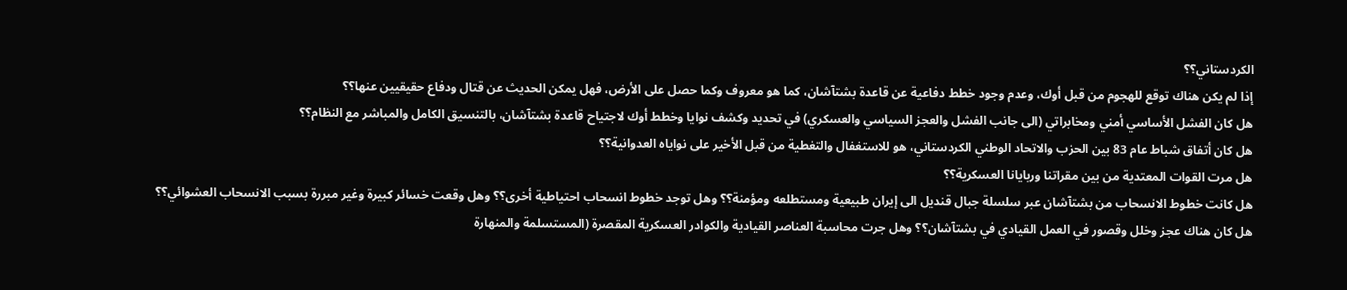الكردستاني؟؟
إذا لم يكن هناك توقع للهجوم من قبل أوك، وعدم وجود خطط دفاعية عن قاعدة بشتآشان، كما هو معروف وكما حصل على الأرض، فهل يمكن الحديث عن قتال ودفاع حقيقيين عنها؟؟
هل كان الفشل الأساسي أمني ومخابراتي (الى جانب الفشل والعجز السياسي والعسكري) في تحديد وكشف نوايا وخطط أوك لاجتياح قاعدة بشتآشان، بالتنسيق الكامل والمباشر مع النظام؟؟
هل كان أتفاق شباط عام 83 بين الحزب والاتحاد الوطني الكردستاني، هو للاستغفال والتغطية من قبل الأخير على نواياه العدوانية؟؟
هل مرت القوات المعتدية من بين مقراتنا وربايانا العسكرية؟؟
هل كانت خطوط الانسحاب من بشتآشان عبر سلسلة جبال قنديل الى إيران طبيعية ومستطلعه ومؤمنة؟؟ وهل توجد خطوط انسحاب احتياطية أخرى؟؟ وهل وقعت خسائر كبيرة وغير مبررة بسبب الانسحاب العشوائي؟؟
هل كان هناك عجز وخلل وقصور في العمل القيادي في بشتآشان؟؟ وهل جرت محاسبة العناصر القيادية والكوادر العسكرية المقصرة (المستسلمة والمنهارة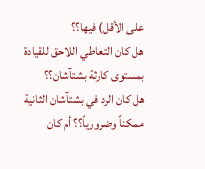على الأقل) فيها؟؟
هل كان التعاطي اللاحق للقيادة بمستوى كارثة بشتآشان؟؟
هل كان الرد في بشتآشان الثانية ممكناً وضرورياً؟؟ أم كان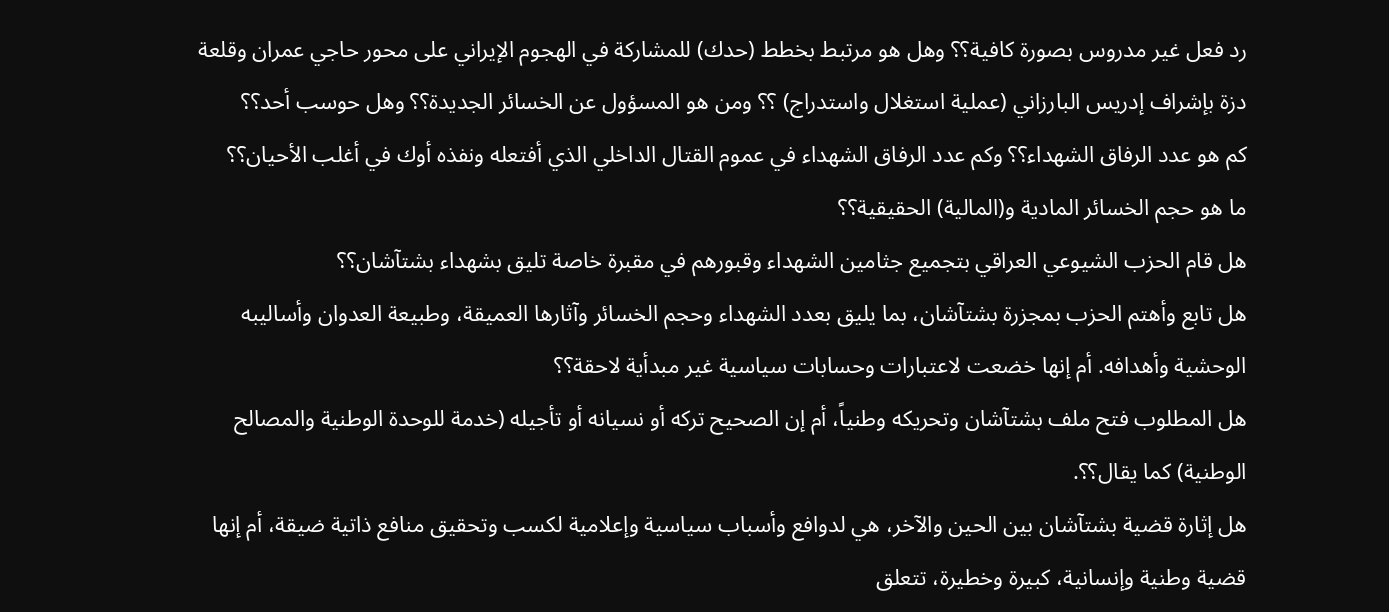رد فعل غير مدروس بصورة كافية؟؟ وهل هو مرتبط بخطط (حدك) للمشاركة في الهجوم الإيراني على محور حاجي عمران وقلعة دزة بإشراف إدريس البارزاني (عملية استغلال واستدراج) ؟؟ ومن هو المسؤول عن الخسائر الجديدة؟؟ وهل حوسب أحد؟؟
كم هو عدد الرفاق الشهداء؟؟ وكم عدد الرفاق الشهداء في عموم القتال الداخلي الذي أفتعله ونفذه أوك في أغلب الأحيان؟؟
ما هو حجم الخسائر المادية و(المالية) الحقيقية؟؟
هل قام الحزب الشيوعي العراقي بتجميع جثامين الشهداء وقبورهم في مقبرة خاصة تليق بشهداء بشتآشان؟؟
هل تابع وأهتم الحزب بمجزرة بشتآشان، بما يليق بعدد الشهداء وحجم الخسائر وآثارها العميقة، وطبيعة العدوان وأساليبه الوحشية وأهدافه. أم إنها خضعت لاعتبارات وحسابات سياسية غير مبدأية لاحقة؟؟
هل المطلوب فتح ملف بشتآشان وتحريكه وطنياً، أم إن الصحيح تركه أو نسيانه أو تأجيله (خدمة للوحدة الوطنية والمصالح الوطنية) كما يقال؟؟.
هل إثارة قضية بشتآشان بين الحين والآخر، هي لدوافع وأسباب سياسية وإعلامية لكسب وتحقيق منافع ذاتية ضيقة، أم إنها قضية وطنية وإنسانية، كبيرة وخطيرة، تتعلق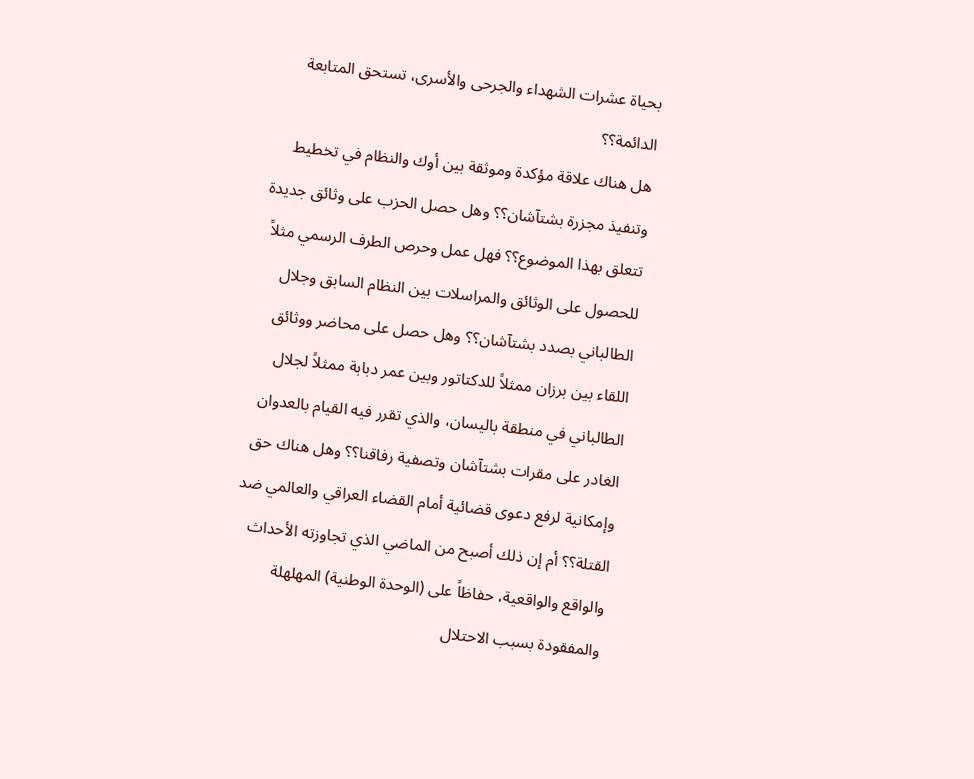بحياة عشرات الشهداء والجرحى والأسرى، تستحق المتابعة الدائمة؟؟
هل هناك علاقة مؤكدة وموثقة بين أوك والنظام في تخطيط وتنفيذ مجزرة بشتآشان؟؟ وهل حصل الحزب على وثائق جديدة تتعلق بهذا الموضوع؟؟ فهل عمل وحرص الطرف الرسمي مثلاً للحصول على الوثائق والمراسلات بين النظام السابق وجلال الطالباني بصدد بشتآشان؟؟ وهل حصل على محاضر ووثائق اللقاء بين برزان ممثلاً للدكتاتور وبين عمر دبابة ممثلاً لجلال الطالباني في منطقة باليسان، والذي تقرر فيه القيام بالعدوان الغادر على مقرات بشتآشان وتصفية رفاقنا؟؟ وهل هناك حق وإمكانية لرفع دعوى قضائية أمام القضاء العراقي والعالمي ضد القتلة؟؟ أم إن ذلك أصبح من الماضي الذي تجاوزته الأحداث والواقع والواقعية، حفاظاً على (الوحدة الوطنية) المهلهلة والمفقودة بسبب الاحتلال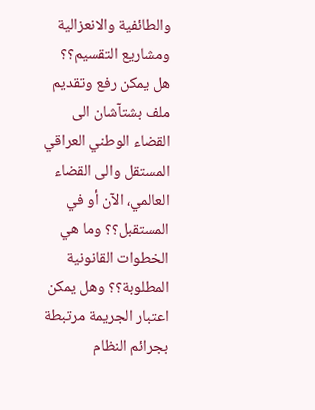والطائفية والانعزالية ومشاريع التقسيم؟؟
هل يمكن رفع وتقديم ملف بشتآشان الى القضاء الوطني العراقي المستقل والى القضاء العالمي، الآن أو في المستقبل؟؟ وما هي الخطوات القانونية المطلوبة؟؟ وهل يمكن اعتبار الجريمة مرتبطة بجرائم النظام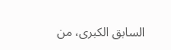السابق الكبرى، من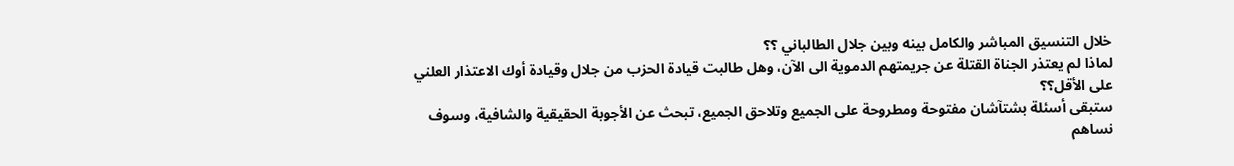خلال التنسيق المباشر والكامل بينه وبين جلال الطالباني ؟؟
لماذا لم يعتذر الجناة القتلة عن جريمتهم الدموية الى الآن، وهل طالبت قيادة الحزب من جلال وقيادة أوك الاعتذار العلني على الأقل؟؟
ستبقى أسئلة بشتآشان مفتوحة ومطروحة على الجميع وتلاحق الجميع، تبحث عن الأجوبة الحقيقية والشافية، وسوف نساهم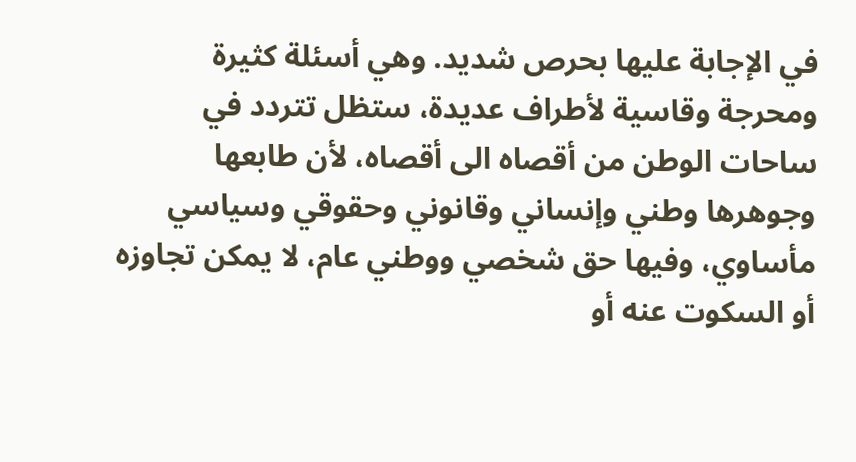في الإجابة عليها بحرص شديد. وهي أسئلة كثيرة ومحرجة وقاسية لأطراف عديدة، ستظل تتردد في ساحات الوطن من أقصاه الى أقصاه، لأن طابعها وجوهرها وطني وإنساني وقانوني وحقوقي وسياسي مأساوي، وفيها حق شخصي ووطني عام، لا يمكن تجاوزه أو السكوت عنه أو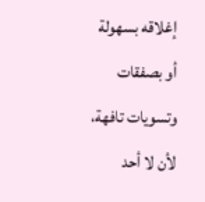إغلاقه بسهولة أو بصفقات وتسويات تافهة، لأن لا أحد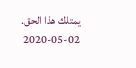يمتلك هذا الحق.
2020-05-02